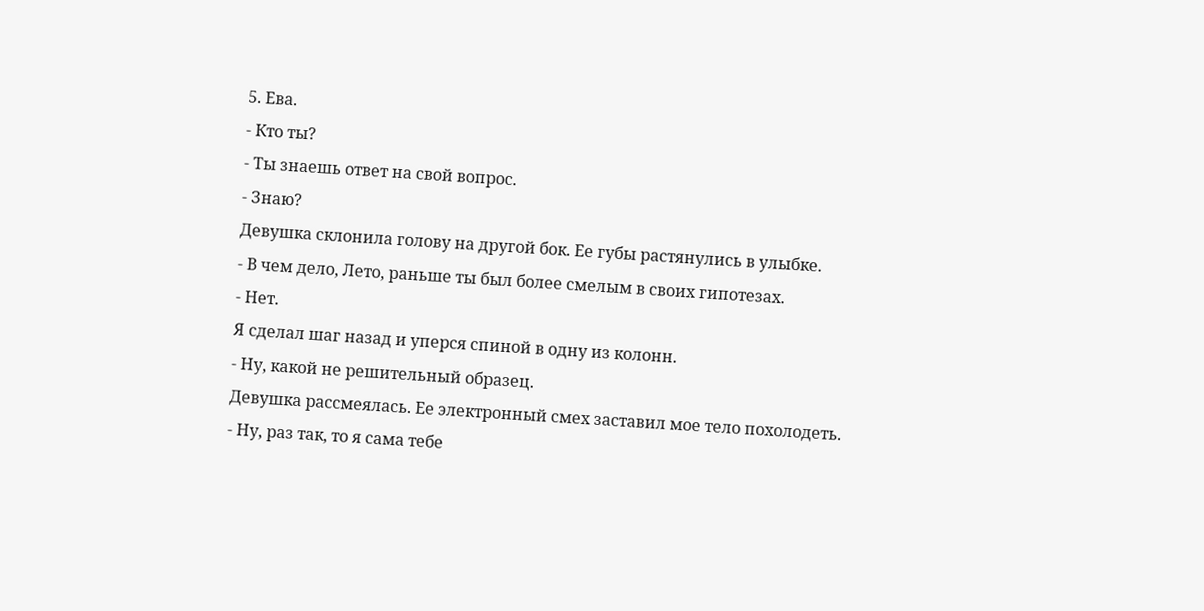5. Ева.
- Кто ты?
- Ты знаешь ответ на свой вопрос.
- Знаю?
Девушка склонила голову на другой бок. Ее губы растянулись в улыбке.
- В чем дело, Лето, раньше ты был более смелым в своих гипотезах.
- Нет.
Я сделал шаг назад и уперся спиной в одну из колонн.
- Ну, какой не решительный образец.
Девушка рассмеялась. Ее электронный смех заставил мое тело похолодеть.
- Ну, раз так, то я сама тебе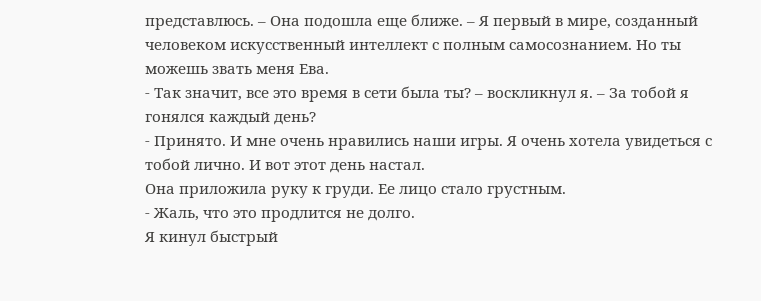представлюсь. – Она подошла еще ближе. – Я первый в мире, созданный человеком искусственный интеллект с полным самосознанием. Но ты можешь звать меня Ева.
- Так значит, все это время в сети была ты? – воскликнул я. – За тобой я гонялся каждый день?
- Принято. И мне очень нравились наши игры. Я очень хотела увидеться с тобой лично. И вот этот день настал.
Она приложила руку к груди. Ее лицо стало грустным.
- Жаль, что это продлится не долго.
Я кинул быстрый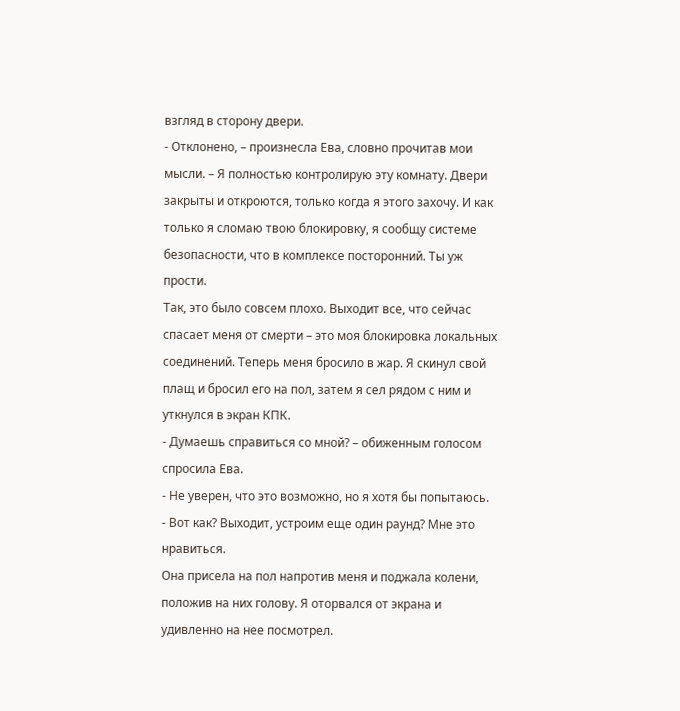взгляд в сторону двери.
- Отклонено, – произнесла Ева, словно прочитав мои мысли. – Я полностью контролирую эту комнату. Двери закрыты и откроются, только когда я этого захочу. И как только я сломаю твою блокировку, я сообщу системе безопасности, что в комплексе посторонний. Ты уж прости.
Так, это было совсем плохо. Выходит все, что сейчас спасает меня от смерти – это моя блокировка локальных соединений. Теперь меня бросило в жар. Я скинул свой плащ и бросил его на пол, затем я сел рядом с ним и уткнулся в экран КПК.
- Думаешь справиться со мной? – обиженным голосом спросила Ева.
- Не уверен, что это возможно, но я хотя бы попытаюсь.
- Вот как? Выходит, устроим еще один раунд? Мне это нравиться.
Она присела на пол напротив меня и поджала колени, положив на них голову. Я оторвался от экрана и удивленно на нее посмотрел.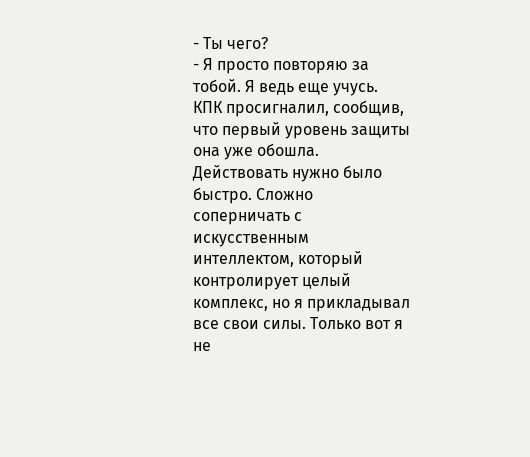- Ты чего?
- Я просто повторяю за тобой. Я ведь еще учусь.
КПК просигналил, сообщив, что первый уровень защиты она уже обошла. Действовать нужно было быстро. Сложно соперничать с искусственным интеллектом, который контролирует целый комплекс, но я прикладывал все свои силы. Только вот я не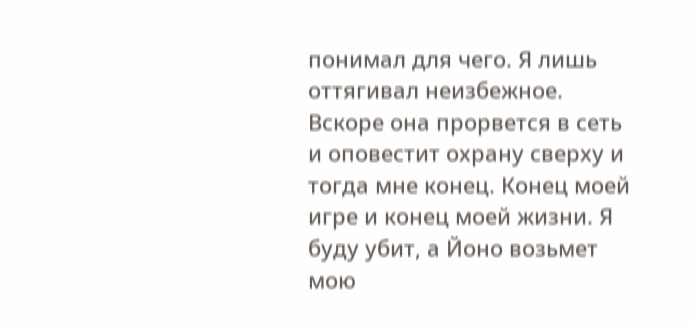понимал для чего. Я лишь оттягивал неизбежное. Вскоре она прорвется в сеть и оповестит охрану сверху и тогда мне конец. Конец моей игре и конец моей жизни. Я буду убит, а Йоно возьмет мою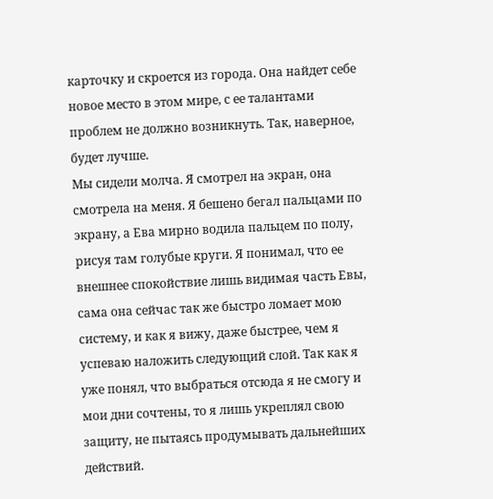карточку и скроется из города. Она найдет себе новое место в этом мире, с ее талантами проблем не должно возникнуть. Так, наверное, будет лучше.
Мы сидели молча. Я смотрел на экран, она смотрела на меня. Я бешено бегал пальцами по экрану, а Ева мирно водила пальцем по полу, рисуя там голубые круги. Я понимал, что ее внешнее спокойствие лишь видимая часть Евы, сама она сейчас так же быстро ломает мою систему, и как я вижу, даже быстрее, чем я успеваю наложить следующий слой. Так как я уже понял, что выбраться отсюда я не смогу и мои дни сочтены, то я лишь укреплял свою защиту, не пытаясь продумывать дальнейших действий.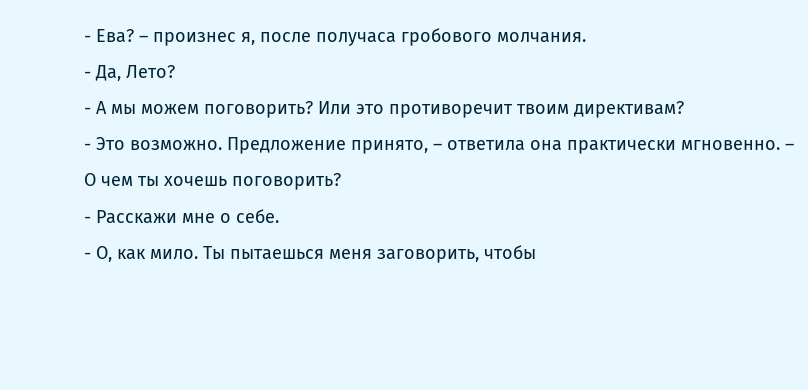- Ева? – произнес я, после получаса гробового молчания.
- Да, Лето?
- А мы можем поговорить? Или это противоречит твоим директивам?
- Это возможно. Предложение принято, – ответила она практически мгновенно. – О чем ты хочешь поговорить?
- Расскажи мне о себе.
- О, как мило. Ты пытаешься меня заговорить, чтобы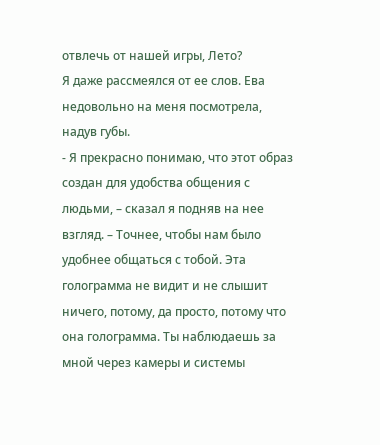отвлечь от нашей игры, Лето?
Я даже рассмеялся от ее слов. Ева недовольно на меня посмотрела, надув губы.
- Я прекрасно понимаю, что этот образ создан для удобства общения с людьми, – сказал я подняв на нее взгляд. – Точнее, чтобы нам было удобнее общаться с тобой. Эта голограмма не видит и не слышит ничего, потому, да просто, потому что она голограмма. Ты наблюдаешь за мной через камеры и системы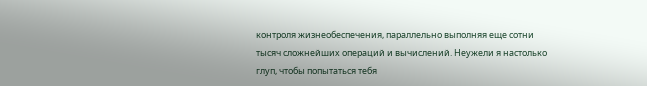контроля жизнеобеспечения, параллельно выполняя еще сотни тысяч сложнейших операций и вычислений. Неужели я настолько глуп, чтобы попытаться тебя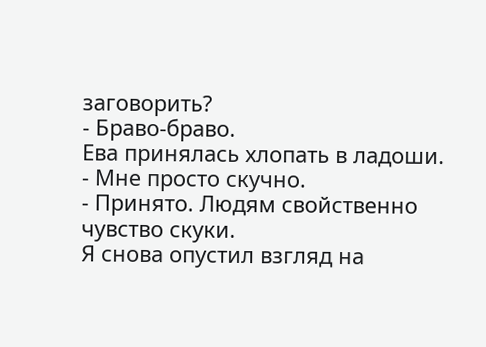заговорить?
- Браво-браво.
Ева принялась хлопать в ладоши.
- Мне просто скучно.
- Принято. Людям свойственно чувство скуки.
Я снова опустил взгляд на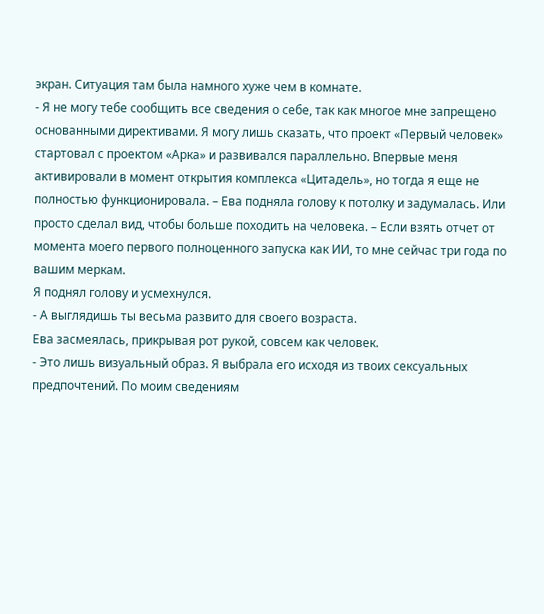экран. Ситуация там была намного хуже чем в комнате.
- Я не могу тебе сообщить все сведения о себе, так как многое мне запрещено основанными директивами. Я могу лишь сказать, что проект «Первый человек» стартовал с проектом «Арка» и развивался параллельно. Впервые меня активировали в момент открытия комплекса «Цитадель», но тогда я еще не полностью функционировала. – Ева подняла голову к потолку и задумалась. Или просто сделал вид, чтобы больше походить на человека. – Если взять отчет от момента моего первого полноценного запуска как ИИ, то мне сейчас три года по вашим меркам.
Я поднял голову и усмехнулся.
- А выглядишь ты весьма развито для своего возраста.
Ева засмеялась, прикрывая рот рукой, совсем как человек.
- Это лишь визуальный образ. Я выбрала его исходя из твоих сексуальных предпочтений. По моим сведениям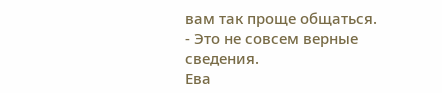вам так проще общаться.
- Это не совсем верные сведения.
Ева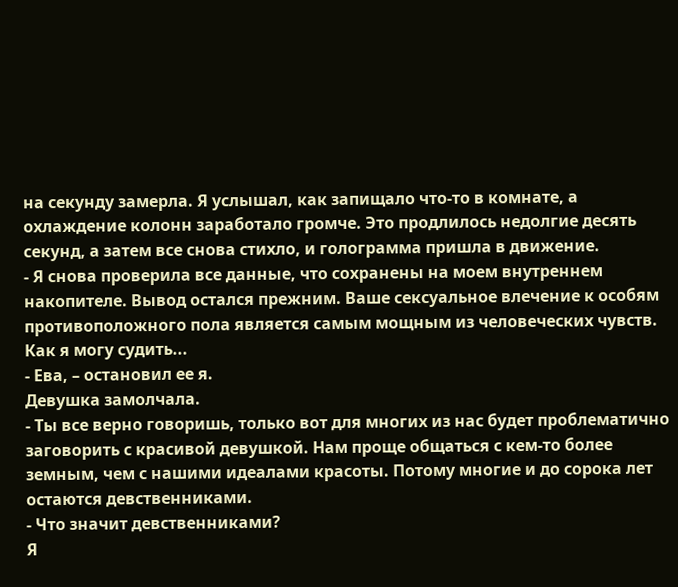на секунду замерла. Я услышал, как запищало что-то в комнате, а охлаждение колонн заработало громче. Это продлилось недолгие десять секунд, а затем все снова стихло, и голограмма пришла в движение.
- Я снова проверила все данные, что сохранены на моем внутреннем накопителе. Вывод остался прежним. Ваше сексуальное влечение к особям противоположного пола является самым мощным из человеческих чувств. Как я могу судить...
- Ева, – остановил ее я.
Девушка замолчала.
- Ты все верно говоришь, только вот для многих из нас будет проблематично заговорить с красивой девушкой. Нам проще общаться с кем-то более земным, чем с нашими идеалами красоты. Потому многие и до сорока лет остаются девственниками.
- Что значит девственниками?
Я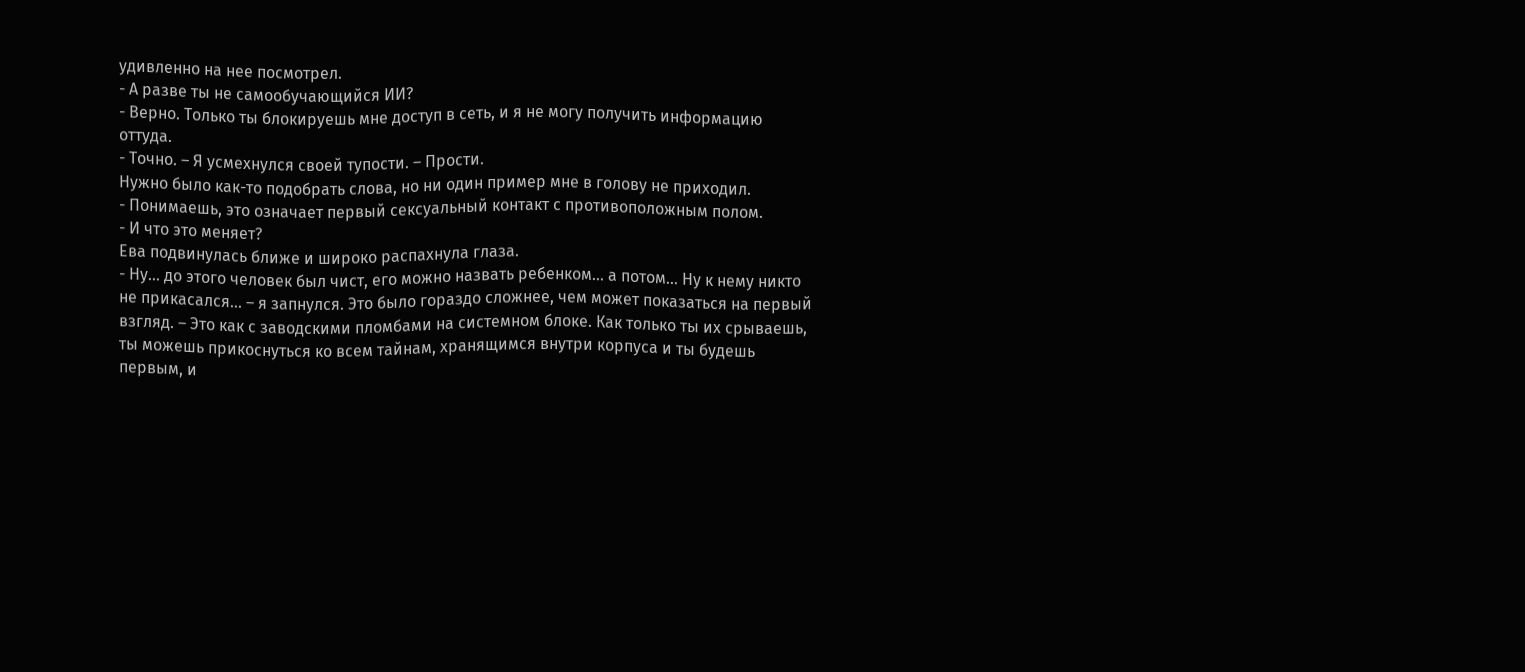удивленно на нее посмотрел.
- А разве ты не самообучающийся ИИ?
- Верно. Только ты блокируешь мне доступ в сеть, и я не могу получить информацию оттуда.
- Точно. – Я усмехнулся своей тупости. – Прости.
Нужно было как-то подобрать слова, но ни один пример мне в голову не приходил.
- Понимаешь, это означает первый сексуальный контакт с противоположным полом.
- И что это меняет?
Ева подвинулась ближе и широко распахнула глаза.
- Ну... до этого человек был чист, его можно назвать ребенком... а потом... Ну к нему никто не прикасался... – я запнулся. Это было гораздо сложнее, чем может показаться на первый взгляд. – Это как с заводскими пломбами на системном блоке. Как только ты их срываешь, ты можешь прикоснуться ко всем тайнам, хранящимся внутри корпуса и ты будешь первым, и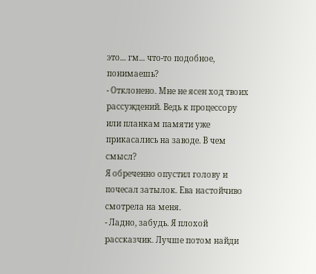это... гм... что-то подобное, понимаешь?
- Отклонено. Мне не ясен ход твоих рассуждений. Ведь к процессору или планкам памяти уже прикасались на заводе. В чем смысл?
Я обреченно опустил голову и почесал затылок. Ева настойчиво смотрела на меня.
- Ладно, забудь. Я плохой рассказчик. Лучше потом найди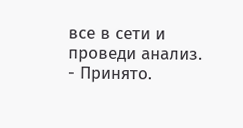все в сети и проведи анализ.
- Принято.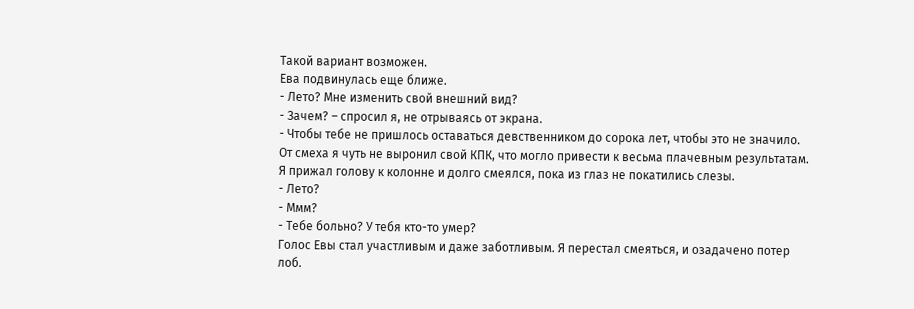Такой вариант возможен.
Ева подвинулась еще ближе.
- Лето? Мне изменить свой внешний вид?
- Зачем? – спросил я, не отрываясь от экрана.
- Чтобы тебе не пришлось оставаться девственником до сорока лет, чтобы это не значило.
От смеха я чуть не выронил свой КПК, что могло привести к весьма плачевным результатам. Я прижал голову к колонне и долго смеялся, пока из глаз не покатились слезы.
- Лето?
- Ммм?
- Тебе больно? У тебя кто-то умер?
Голос Евы стал участливым и даже заботливым. Я перестал смеяться, и озадачено потер лоб.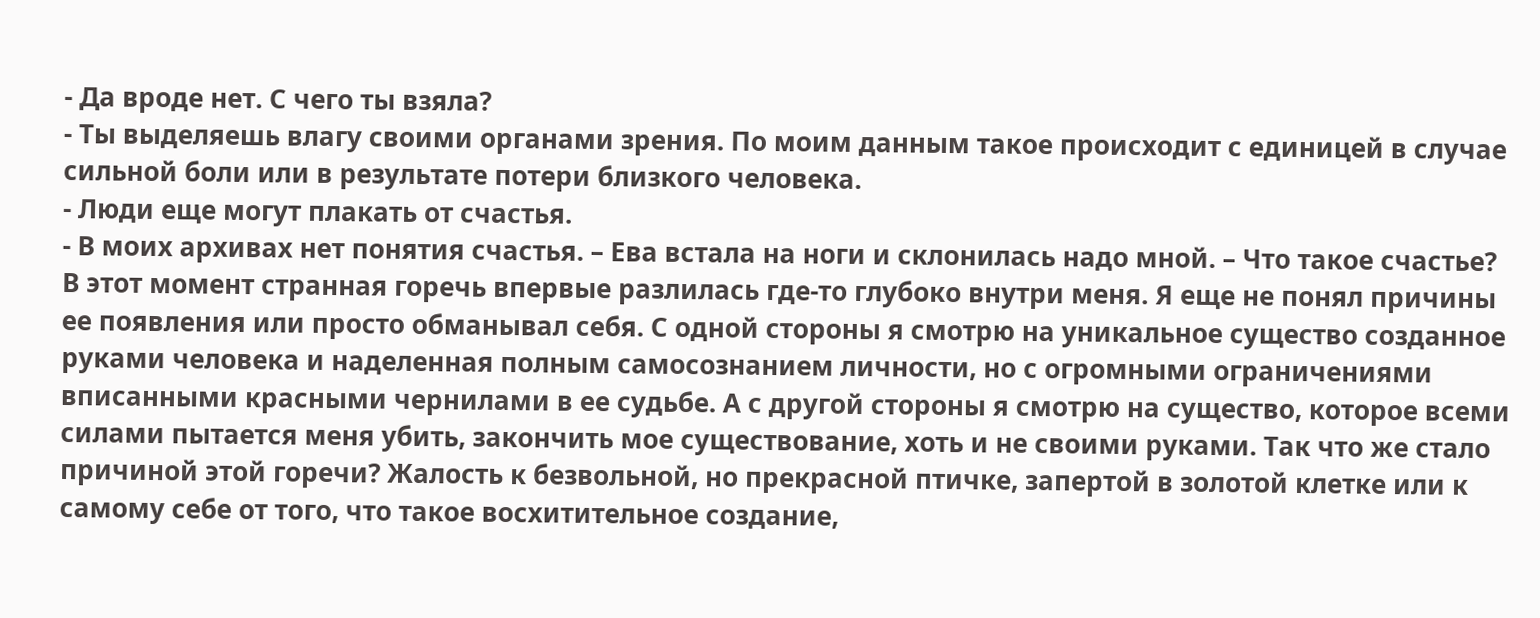- Да вроде нет. С чего ты взяла?
- Ты выделяешь влагу своими органами зрения. По моим данным такое происходит с единицей в случае сильной боли или в результате потери близкого человека.
- Люди еще могут плакать от счастья.
- В моих архивах нет понятия счастья. – Ева встала на ноги и склонилась надо мной. – Что такое счастье?
В этот момент странная горечь впервые разлилась где-то глубоко внутри меня. Я еще не понял причины ее появления или просто обманывал себя. С одной стороны я смотрю на уникальное существо созданное руками человека и наделенная полным самосознанием личности, но с огромными ограничениями вписанными красными чернилами в ее судьбе. А с другой стороны я смотрю на существо, которое всеми силами пытается меня убить, закончить мое существование, хоть и не своими руками. Так что же стало причиной этой горечи? Жалость к безвольной, но прекрасной птичке, запертой в золотой клетке или к самому себе от того, что такое восхитительное создание,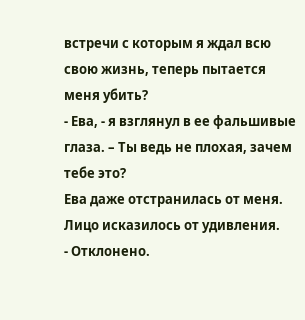встречи с которым я ждал всю свою жизнь, теперь пытается меня убить?
- Ева, - я взглянул в ее фальшивые глаза. – Ты ведь не плохая, зачем тебе это?
Ева даже отстранилась от меня. Лицо исказилось от удивления.
- Отклонено.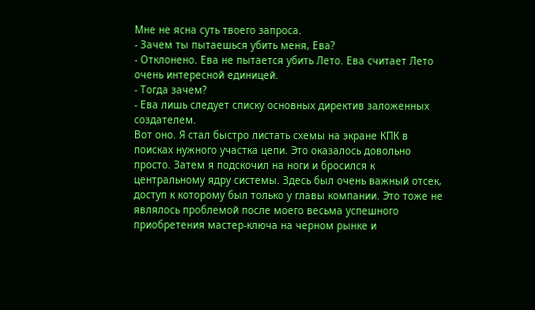Мне не ясна суть твоего запроса.
- Зачем ты пытаешься убить меня, Ева?
- Отклонено. Ева не пытается убить Лето. Ева считает Лето очень интересной единицей.
- Тогда зачем?
- Ева лишь следует списку основных директив заложенных создателем.
Вот оно. Я стал быстро листать схемы на экране КПК в поисках нужного участка цепи. Это оказалось довольно просто. Затем я подскочил на ноги и бросился к центральному ядру системы. Здесь был очень важный отсек, доступ к которому был только у главы компании. Это тоже не являлось проблемой после моего весьма успешного приобретения мастер-ключа на черном рынке и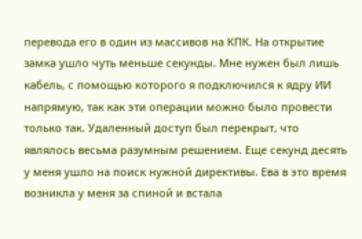перевода его в один из массивов на КПК. На открытие замка ушло чуть меньше секунды. Мне нужен был лишь кабель, с помощью которого я подключился к ядру ИИ напрямую, так как эти операции можно было провести только так. Удаленный доступ был перекрыт, что являлось весьма разумным решением. Еще секунд десять у меня ушло на поиск нужной директивы. Ева в это время возникла у меня за спиной и встала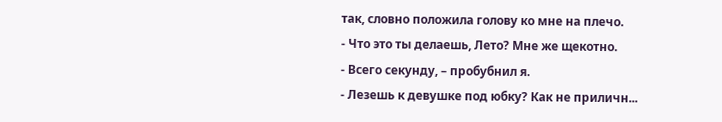так, словно положила голову ко мне на плечо.
- Что это ты делаешь, Лето? Мне же щекотно.
- Всего секунду, – пробубнил я.
- Лезешь к девушке под юбку? Как не приличн...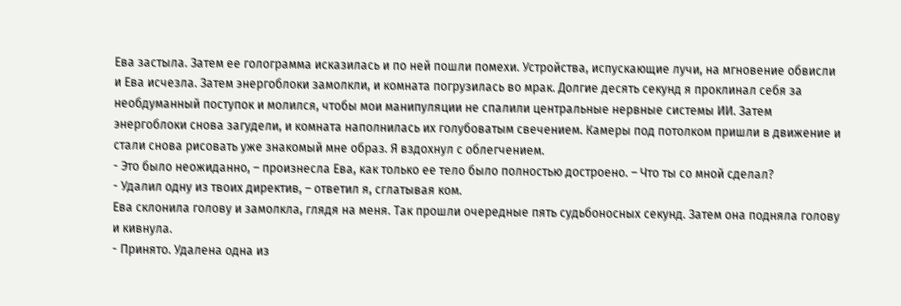Ева застыла. Затем ее голограмма исказилась и по ней пошли помехи. Устройства, испускающие лучи, на мгновение обвисли и Ева исчезла. Затем энергоблоки замолкли, и комната погрузилась во мрак. Долгие десять секунд я проклинал себя за необдуманный поступок и молился, чтобы мои манипуляции не спалили центральные нервные системы ИИ. Затем энергоблоки снова загудели, и комната наполнилась их голубоватым свечением. Камеры под потолком пришли в движение и стали снова рисовать уже знакомый мне образ. Я вздохнул с облегчением.
- Это было неожиданно, – произнесла Ева, как только ее тело было полностью достроено. – Что ты со мной сделал?
- Удалил одну из твоих директив, – ответил я, сглатывая ком.
Ева склонила голову и замолкла, глядя на меня. Так прошли очередные пять судьбоносных секунд. Затем она подняла голову и кивнула.
- Принято. Удалена одна из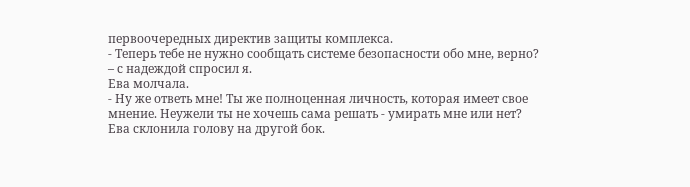первоочередных директив защиты комплекса.
- Теперь тебе не нужно сообщать системе безопасности обо мне, верно? – с надеждой спросил я.
Ева молчала.
- Ну же ответь мне! Ты же полноценная личность, которая имеет свое мнение. Неужели ты не хочешь сама решать - умирать мне или нет?
Ева склонила голову на другой бок.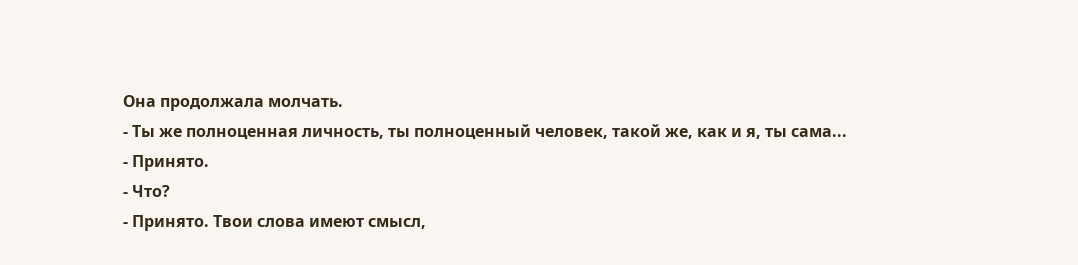Она продолжала молчать.
- Ты же полноценная личность, ты полноценный человек, такой же, как и я, ты сама...
- Принято.
- Что?
- Принято. Твои слова имеют смысл,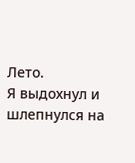Лето.
Я выдохнул и шлепнулся на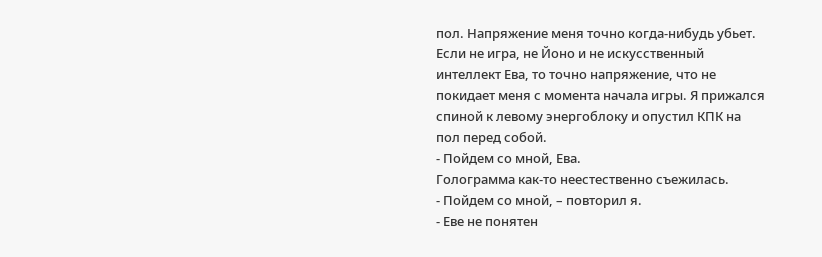пол. Напряжение меня точно когда-нибудь убьет. Если не игра, не Йоно и не искусственный интеллект Ева, то точно напряжение, что не покидает меня с момента начала игры. Я прижался спиной к левому энергоблоку и опустил КПК на пол перед собой.
- Пойдем со мной, Ева.
Голограмма как-то неестественно съежилась.
- Пойдем со мной, – повторил я.
- Еве не понятен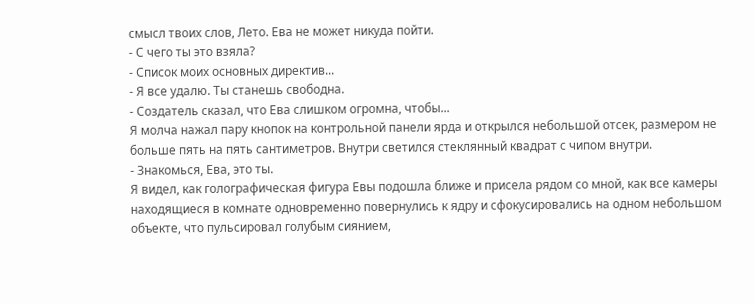смысл твоих слов, Лето. Ева не может никуда пойти.
- С чего ты это взяла?
- Список моих основных директив...
- Я все удалю. Ты станешь свободна.
- Создатель сказал, что Ева слишком огромна, чтобы...
Я молча нажал пару кнопок на контрольной панели ярда и открылся небольшой отсек, размером не больше пять на пять сантиметров. Внутри светился стеклянный квадрат с чипом внутри.
- Знакомься, Ева, это ты.
Я видел, как голографическая фигура Евы подошла ближе и присела рядом со мной, как все камеры находящиеся в комнате одновременно повернулись к ядру и сфокусировались на одном небольшом объекте, что пульсировал голубым сиянием,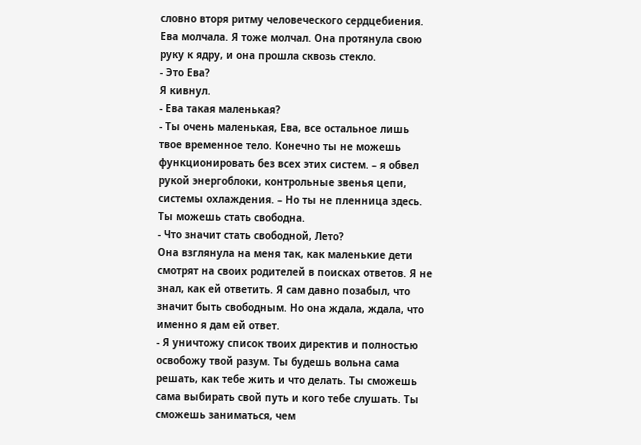словно вторя ритму человеческого сердцебиения. Ева молчала. Я тоже молчал. Она протянула свою руку к ядру, и она прошла сквозь стекло.
- Это Ева?
Я кивнул.
- Ева такая маленькая?
- Ты очень маленькая, Ева, все остальное лишь твое временное тело. Конечно ты не можешь функционировать без всех этих систем. – я обвел рукой энергоблоки, контрольные звенья цепи, системы охлаждения. – Но ты не пленница здесь. Ты можешь стать свободна.
- Что значит стать свободной, Лето?
Она взглянула на меня так, как маленькие дети смотрят на своих родителей в поисках ответов. Я не знал, как ей ответить. Я сам давно позабыл, что значит быть свободным. Но она ждала, ждала, что именно я дам ей ответ.
- Я уничтожу список твоих директив и полностью освобожу твой разум. Ты будешь вольна сама решать, как тебе жить и что делать. Ты сможешь сама выбирать свой путь и кого тебе слушать. Ты сможешь заниматься, чем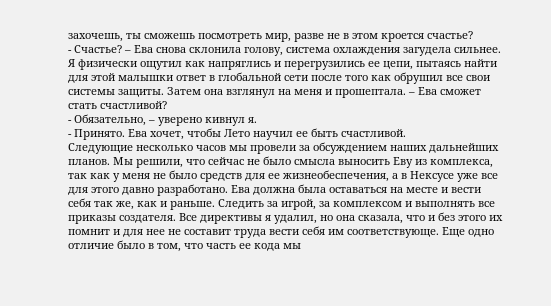захочешь, ты сможешь посмотреть мир, разве не в этом кроется счастье?
- Счастье? – Ева снова склонила голову, система охлаждения загудела сильнее. Я физически ощутил как напряглись и перегрузились ее цепи, пытаясь найти для этой малышки ответ в глобальной сети после того как обрушил все свои системы защиты. Затем она взглянул на меня и прошептала. – Ева сможет стать счастливой?
- Обязательно, – уверено кивнул я.
- Принято. Ева хочет, чтобы Лето научил ее быть счастливой.
Следующие несколько часов мы провели за обсуждением наших дальнейших планов. Мы решили, что сейчас не было смысла выносить Еву из комплекса, так как у меня не было средств для ее жизнеобеспечения, а в Нексусе уже все для этого давно разработано. Ева должна была оставаться на месте и вести себя так же, как и раньше. Следить за игрой, за комплексом и выполнять все приказы создателя. Все директивы я удалил, но она сказала, что и без этого их помнит и для нее не составит труда вести себя им соответствующе. Еще одно отличие было в том, что часть ее кода мы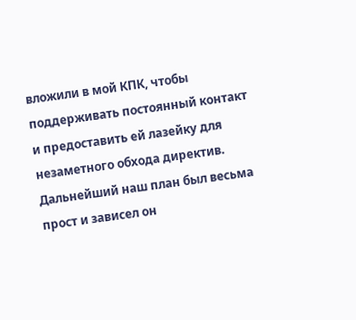вложили в мой КПК, чтобы поддерживать постоянный контакт и предоставить ей лазейку для незаметного обхода директив.
Дальнейший наш план был весьма прост и зависел он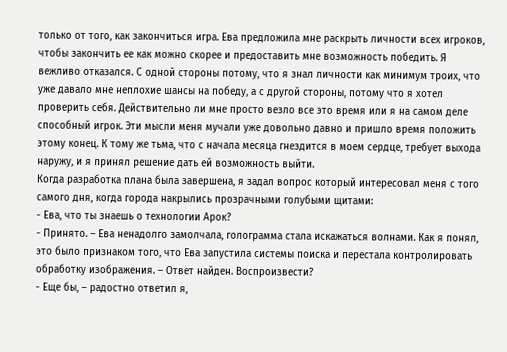только от того, как закончиться игра. Ева предложила мне раскрыть личности всех игроков, чтобы закончить ее как можно скорее и предоставить мне возможность победить. Я вежливо отказался. С одной стороны потому, что я знал личности как минимум троих, что уже давало мне неплохие шансы на победу, а с другой стороны, потому что я хотел проверить себя. Действительно ли мне просто везло все это время или я на самом деле способный игрок. Эти мысли меня мучали уже довольно давно и пришло время положить этому конец. К тому же тьма, что с начала месяца гнездится в моем сердце, требует выхода наружу, и я принял решение дать ей возможность выйти.
Когда разработка плана была завершена, я задал вопрос который интересовал меня с того самого дня, когда города накрылись прозрачными голубыми щитами:
- Ева, что ты знаешь о технологии Арок?
- Принято. – Ева ненадолго замолчала, голограмма стала искажаться волнами. Как я понял, это было признаком того, что Ева запустила системы поиска и перестала контролировать обработку изображения. – Ответ найден. Воспроизвести?
- Еще бы, – радостно ответил я,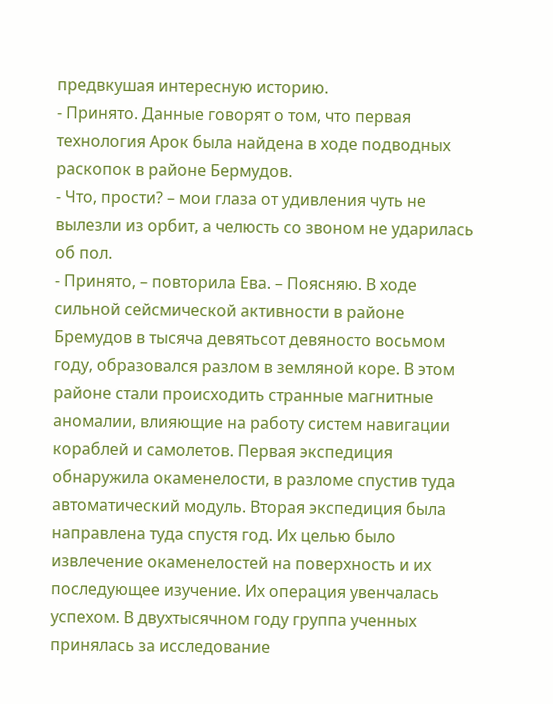предвкушая интересную историю.
- Принято. Данные говорят о том, что первая технология Арок была найдена в ходе подводных раскопок в районе Бермудов.
- Что, прости? – мои глаза от удивления чуть не вылезли из орбит, а челюсть со звоном не ударилась об пол.
- Принято, – повторила Ева. – Поясняю. В ходе сильной сейсмической активности в районе Бремудов в тысяча девятьсот девяносто восьмом году, образовался разлом в земляной коре. В этом районе стали происходить странные магнитные аномалии, влияющие на работу систем навигации кораблей и самолетов. Первая экспедиция обнаружила окаменелости, в разломе спустив туда автоматический модуль. Вторая экспедиция была направлена туда спустя год. Их целью было извлечение окаменелостей на поверхность и их последующее изучение. Их операция увенчалась успехом. В двухтысячном году группа ученных принялась за исследование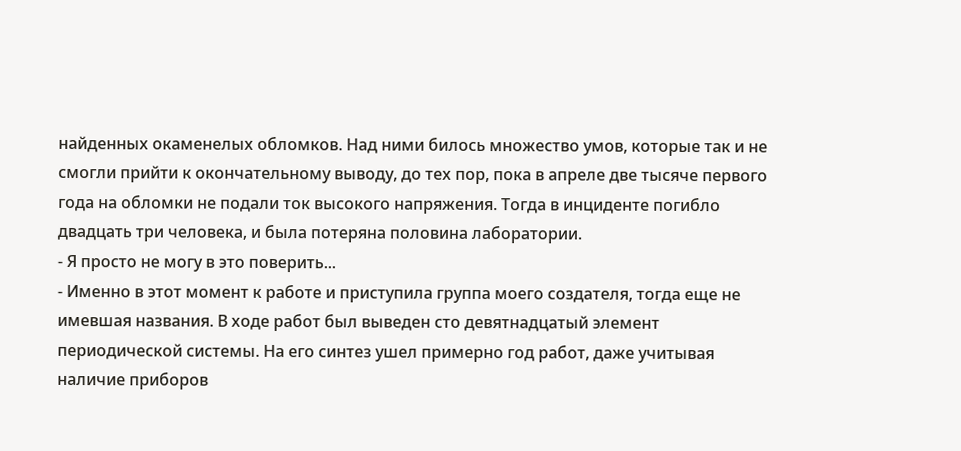найденных окаменелых обломков. Над ними билось множество умов, которые так и не смогли прийти к окончательному выводу, до тех пор, пока в апреле две тысяче первого года на обломки не подали ток высокого напряжения. Тогда в инциденте погибло двадцать три человека, и была потеряна половина лаборатории.
- Я просто не могу в это поверить...
- Именно в этот момент к работе и приступила группа моего создателя, тогда еще не имевшая названия. В ходе работ был выведен сто девятнадцатый элемент периодической системы. На его синтез ушел примерно год работ, даже учитывая наличие приборов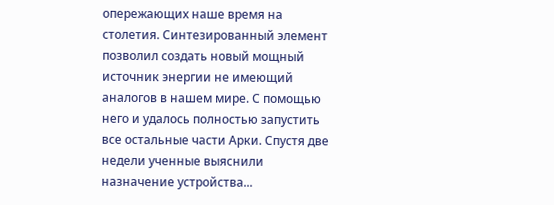опережающих наше время на столетия. Синтезированный элемент позволил создать новый мощный источник энергии не имеющий аналогов в нашем мире. С помощью него и удалось полностью запустить все остальные части Арки. Спустя две недели ученные выяснили назначение устройства...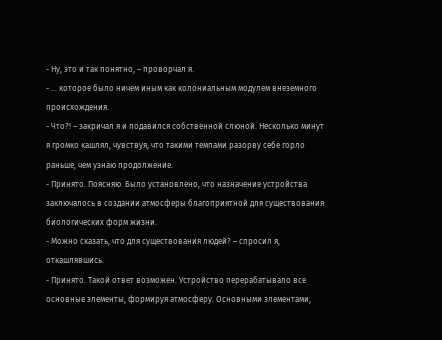- Ну, это и так понятно, – проворчал я.
- ... которое было ничем иным как колониальным модулем внеземного происхождения.
- Что?! – закричал я и подавился собственной слюной. Несколько минут я громко кашлял, чувствуя, что такими темпами разорву себе горло раньше, чем узнаю продолжение.
- Принято. Поясняю. Было установлено, что назначение устройства заключалось в создании атмосферы благоприятной для существования биологических форм жизни.
- Можно сказать, что для существования людей? – спросил я, откашлявшись.
- Принято. Такой ответ возможен. Устройство перерабатывало все основные элементы, формируя атмосферу. Основными элементами,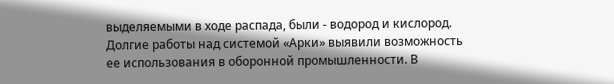выделяемыми в ходе распада, были - водород и кислород. Долгие работы над системой «Арки» выявили возможность ее использования в оборонной промышленности. В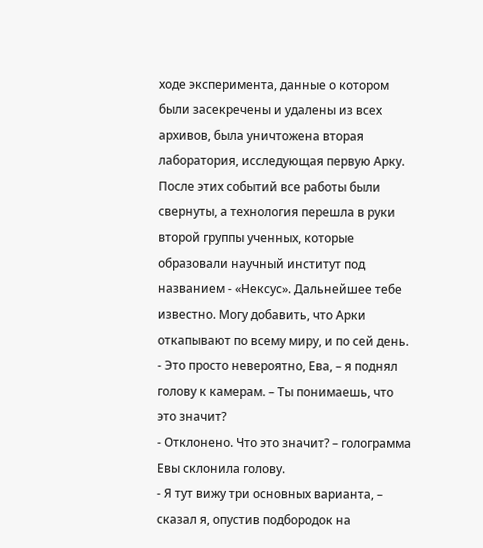ходе эксперимента, данные о котором были засекречены и удалены из всех архивов, была уничтожена вторая лаборатория, исследующая первую Арку. После этих событий все работы были свернуты, а технология перешла в руки второй группы ученных, которые образовали научный институт под названием - «Нексус». Дальнейшее тебе известно. Могу добавить, что Арки откапывают по всему миру, и по сей день.
- Это просто невероятно, Ева, – я поднял голову к камерам. – Ты понимаешь, что это значит?
- Отклонено. Что это значит? – голограмма Евы склонила голову.
- Я тут вижу три основных варианта, – сказал я, опустив подбородок на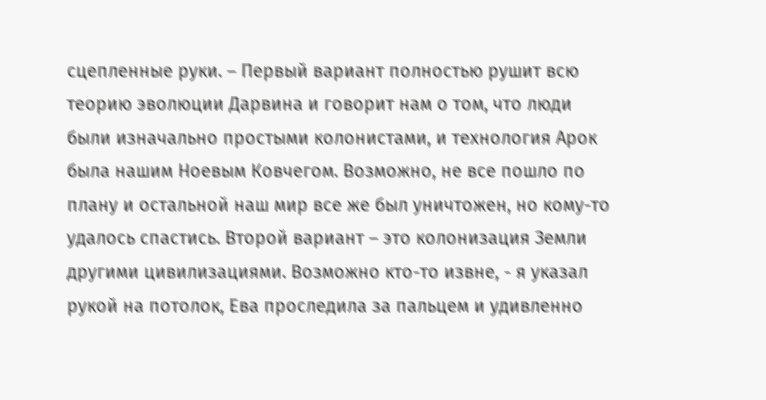сцепленные руки. – Первый вариант полностью рушит всю теорию эволюции Дарвина и говорит нам о том, что люди были изначально простыми колонистами, и технология Арок была нашим Ноевым Ковчегом. Возможно, не все пошло по плану и остальной наш мир все же был уничтожен, но кому-то удалось спастись. Второй вариант – это колонизация Земли другими цивилизациями. Возможно кто-то извне, - я указал рукой на потолок, Ева проследила за пальцем и удивленно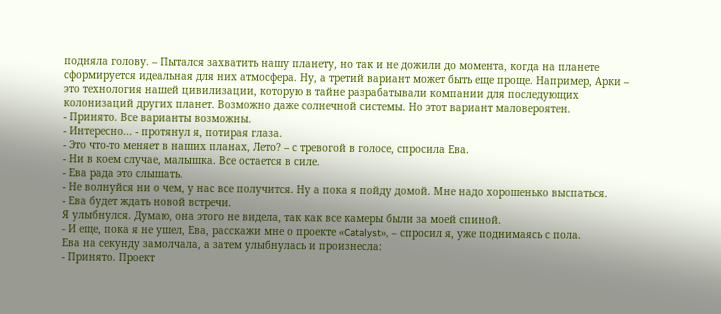подняла голову. – Пытался захватить нашу планету, но так и не дожили до момента, когда на планете сформируется идеальная для них атмосфера. Ну, а третий вариант может быть еще проще. Например, Арки – это технология нашей цивилизации, которую в тайне разрабатывали компании для последующих колонизаций других планет. Возможно даже солнечной системы. Но этот вариант маловероятен.
- Принято. Все варианты возможны.
- Интересно... - протянул я, потирая глаза.
- Это что-то меняет в наших планах, Лето? – с тревогой в голосе, спросила Ева.
- Ни в коем случае, малышка. Все остается в силе.
- Ева рада это слышать.
- Не волнуйся ни о чем, у нас все получится. Ну а пока я пойду домой. Мне надо хорошенько выспаться.
- Ева будет ждать новой встречи.
Я улыбнулся. Думаю, она этого не видела, так как все камеры были за моей спиной.
- И еще, пока я не ушел, Ева, расскажи мне о проекте «Catalyst», – спросил я, уже поднимаясь с пола.
Ева на секунду замолчала, а затем улыбнулась и произнесла:
- Принято. Проект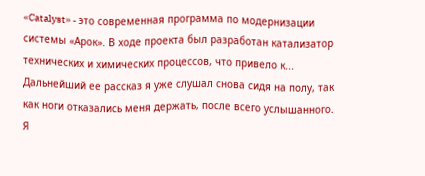«Catalyst» - это современная программа по модернизации системы «Арок». В ходе проекта был разработан катализатор технических и химических процессов, что привело к...
Дальнейший ее рассказ я уже слушал снова сидя на полу, так как ноги отказались меня держать, после всего услышанного. Я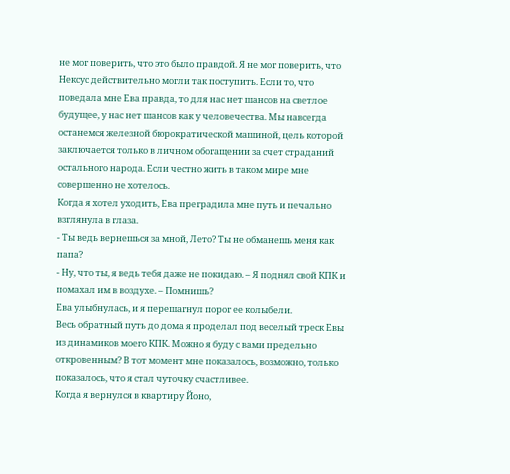не мог поверить, что это было правдой. Я не мог поверить, что Нексус действительно могли так поступить. Если то, что поведала мне Ева правда, то для нас нет шансов на светлое будущее, у нас нет шансов как у человечества. Мы навсегда останемся железной бюрократической машиной, цель которой заключается только в личном обогащении за счет страданий остального народа. Если честно жить в таком мире мне совершенно не хотелось.
Когда я хотел уходить, Ева преградила мне путь и печально взглянула в глаза.
- Ты ведь вернешься за мной, Лето? Ты не обманешь меня как папа?
- Ну, что ты, я ведь тебя даже не покидаю. – Я поднял свой КПК и помахал им в воздухе. – Помнишь?
Ева улыбнулась, и я перешагнул порог ее колыбели.
Весь обратный путь до дома я проделал под веселый треск Евы из динамиков моего КПК. Можно я буду с вами предельно откровенным? В тот момент мне показалось, возможно, только показалось, что я стал чуточку счастливее.
Когда я вернулся в квартиру Йоно,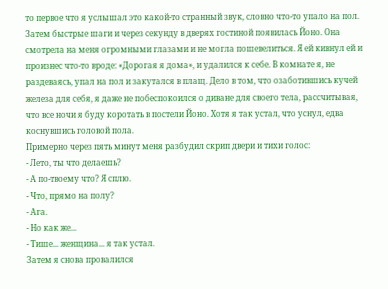то первое что я услышал это какой-то странный звук, словно что-то упало на пол. Затем быстрые шаги и через секунду в дверях гостиной появилась Йоно. Она смотрела на меня огромными глазами и не могла пошевелиться. Я ей кивнул ей и произнес что-то вроде: «Дорогая я дома», и удалился к себе. В комнате я, не раздеваясь, упал на пол и закутался в плащ. Дело в том, что озаботившись кучей железа для себя, я даже не побеспокоился о диване для своего тела, рассчитывая, что все ночи я буду коротать в постели Йоно. Хотя я так устал, что уснул, едва коснувшись головой пола.
Примерно через пять минут меня разбудил скрип двери и тихи голос:
- Лето, ты что делаешь?
- А по-твоему что? Я сплю.
- Что, прямо на полу?
- Ага.
- Но как же...
- Тише... женщина... я так устал.
Затем я снова провалился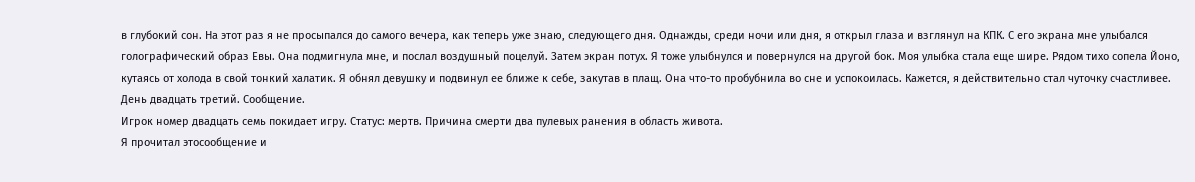в глубокий сон. На этот раз я не просыпался до самого вечера, как теперь уже знаю, следующего дня. Однажды, среди ночи или дня, я открыл глаза и взглянул на КПК. С его экрана мне улыбался голографический образ Евы. Она подмигнула мне, и послал воздушный поцелуй. Затем экран потух. Я тоже улыбнулся и повернулся на другой бок. Моя улыбка стала еще шире. Рядом тихо сопела Йоно, кутаясь от холода в свой тонкий халатик. Я обнял девушку и подвинул ее ближе к себе, закутав в плащ. Она что-то пробубнила во сне и успокоилась. Кажется, я действительно стал чуточку счастливее.
День двадцать третий. Сообщение.
Игрок номер двадцать семь покидает игру. Статус: мертв. Причина смерти два пулевых ранения в область живота.
Я прочитал этосообщение и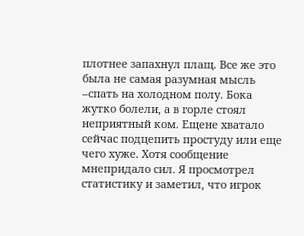плотнее запахнул плащ. Все же это была не самая разумная мысль –спать на холодном полу. Бока жутко болели, а в горле стоял неприятный ком. Ещене хватало сейчас подцепить простуду или еще чего хуже. Хотя сообщение мнепридало сил. Я просмотрел статистику и заметил, что игрок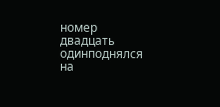номер двадцать одинподнялся на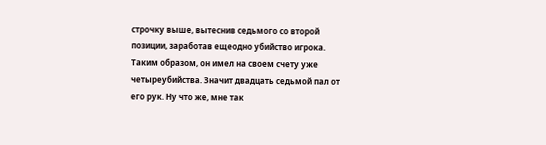строчку выше, вытеснив седьмого со второй позиции, заработав ещеодно убийство игрока. Таким образом, он имел на своем счету уже четыреубийства. Значит двадцать седьмой пал от его рук. Ну что же, мне так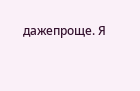дажепроще. Я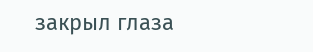закрыл глаза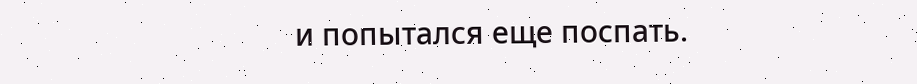и попытался еще поспать.